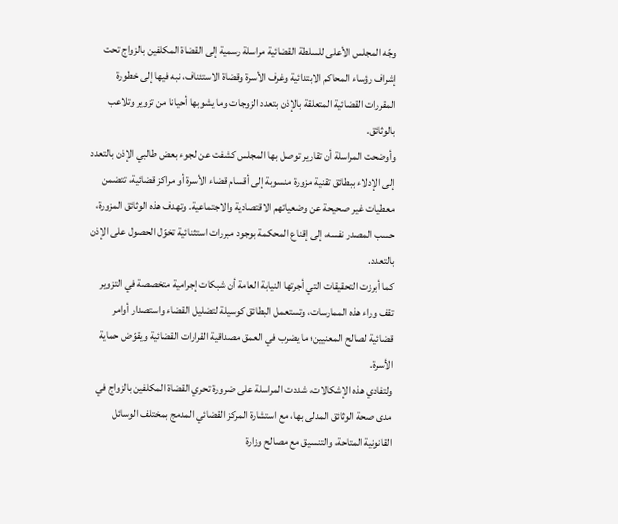وجّه المجلس الأعلى للسلطة القضائية مراسلة رسمية إلى القضاة المكلفين بالزواج تحت إشراف رؤساء المحاكم الابتدائية وغرف الأسرة وقضاة الاستئناف، نبه فيها إلى خطورة المقررات القضائية المتعلقة بالإذن بتعدد الزوجات وما يشوبها أحيانا من تزوير وتلاعب بالوثائق.
وأوضحت المراسلة أن تقارير توصل بها المجلس كشفت عن لجوء بعض طالبي الإذن بالتعدد إلى الإدلاء ببطائق تقنية مزورة منسوبة إلى أقسام قضاء الأسرة أو مراكز قضائية، تتضمن معطيات غير صحيحة عن وضعياتهم الاقتصادية والاجتماعية. وتهدف هذه الوثائق المزورة، حسب المصدر نفسه، إلى إقناع المحكمة بوجود مبررات استثنائية تخوّل الحصول على الإذن بالتعدد.
كما أبرزت التحقيقات التي أجرتها النيابة العامة أن شبكات إجرامية متخصصة في التزوير تقف وراء هذه الممارسات، وتستعمل البطائق كوسيلة لتضليل القضاء واستصدار أوامر قضائية لصالح المعنيين؛ ما يضرب في العمق مصداقية القرارات القضائية ويقوّض حماية الأسرة.
ولتفادي هذه الإشكالات، شددت المراسلة على ضرورة تحري القضاة المكلفين بالزواج في مدى صحة الوثائق المدلى بها، مع استشارة المركز القضائي المدمج بمختلف الوسائل القانونية المتاحة، والتنسيق مع مصالح وزارة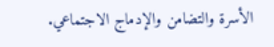الأسرة والتضامن والإدماج الاجتماعي.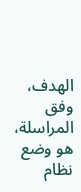الهدف، وفق المراسلة، هو وضع نظام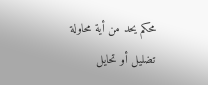محكم يحد من أية محاولة تضليل أو تحايل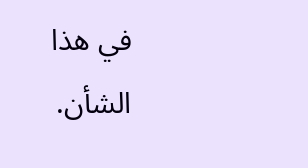في هذا الشأن.